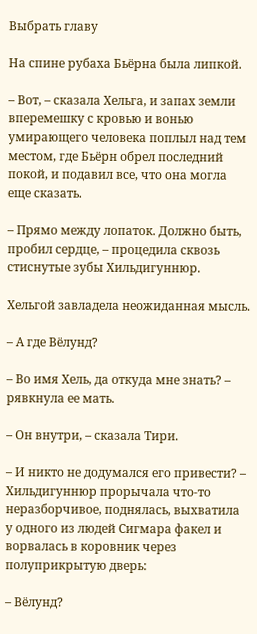Выбрать главу

На спине рубаха Бьёрна была липкой.

– Вот, – сказала Хельга, и запах земли вперемешку с кровью и вонью умирающего человека поплыл над тем местом, где Бьёрн обрел последний покой, и подавил все, что она могла еще сказать.

– Прямо между лопаток. Должно быть, пробил сердце, – процедила сквозь стиснутые зубы Хильдигуннюр.

Хельгой завладела неожиданная мысль.

– А где Вёлунд?

– Во имя Хель, да откуда мне знать? – рявкнула ее мать.

– Он внутри, – сказала Тири.

– И никто не додумался его привести? – Хильдигуннюр прорычала что-то неразборчивое, поднялась, выхватила у одного из людей Сигмара факел и ворвалась в коровник через полуприкрытую дверь:

– Вёлунд?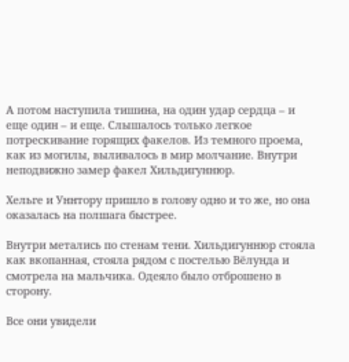А потом наступила тишина, на один удар сердца – и еще один – и еще. Слышалось только легкое потрескивание горящих факелов. Из темного проема, как из могилы, выливалось в мир молчание. Внутри неподвижно замер факел Хильдигуннюр.

Хельге и Уннтору пришло в голову одно и то же, но она оказалась на полшага быстрее.

Внутри метались по стенам тени. Хильдигуннюр стояла как вкопанная, стояла рядом с постелью Вёлунда и смотрела на мальчика. Одеяло было отброшено в сторону.

Все они увидели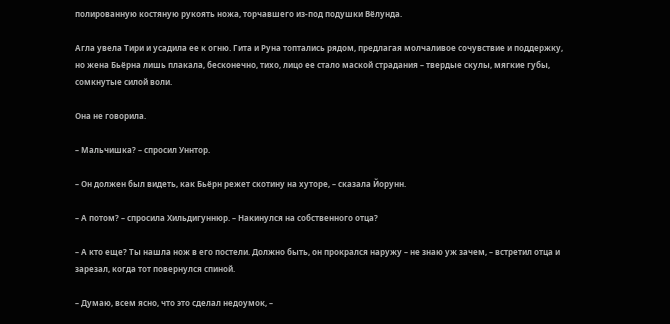полированную костяную рукоять ножа, торчавшего из-под подушки Вёлунда.

Агла увела Тири и усадила ее к огню. Гита и Руна топтались рядом, предлагая молчаливое сочувствие и поддержку, но жена Бьёрна лишь плакала, бесконечно, тихо, лицо ее стало маской страдания – твердые скулы, мягкие губы, сомкнутые силой воли.

Она не говорила.

– Мальчишка? – спросил Уннтор.

– Он должен был видеть, как Бьёрн режет скотину на хуторе, – сказала Йорунн.

– А потом? – спросила Хильдигуннюр. – Накинулся на собственного отца?

– А кто еще? Ты нашла нож в его постели. Должно быть, он прокрался наружу – не знаю уж зачем, – встретил отца и зарезал, когда тот повернулся спиной.

– Думаю, всем ясно, что это сделал недоумок, –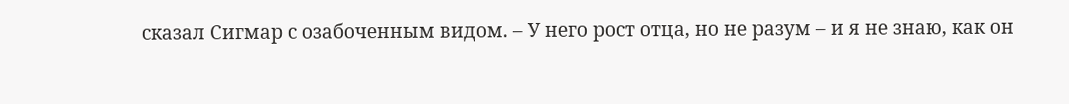сказал Сигмар с озабоченным видом. – У него рост отца, но не разум – и я не знаю, как он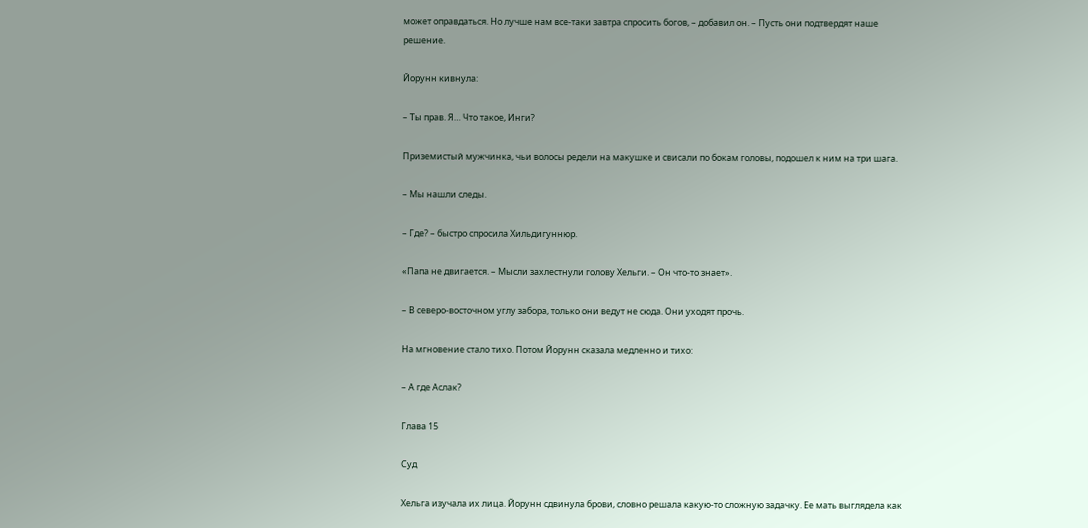может оправдаться. Но лучше нам все-таки завтра спросить богов, – добавил он. – Пусть они подтвердят наше решение.

Йорунн кивнула:

– Ты прав. Я… Что такое, Инги?

Приземистый мужчинка, чьи волосы редели на макушке и свисали по бокам головы, подошел к ним на три шага.

– Мы нашли следы.

– Где? – быстро спросила Хильдигуннюр.

«Папа не двигается. – Мысли захлестнули голову Хельги. – Он что-то знает».

– В северо-восточном углу забора, только они ведут не сюда. Они уходят прочь.

На мгновение стало тихо. Потом Йорунн сказала медленно и тихо:

– А где Аслак?

Глава 15

Суд

Хельга изучала их лица. Йорунн сдвинула брови, словно решала какую-то сложную задачку. Ее мать выглядела как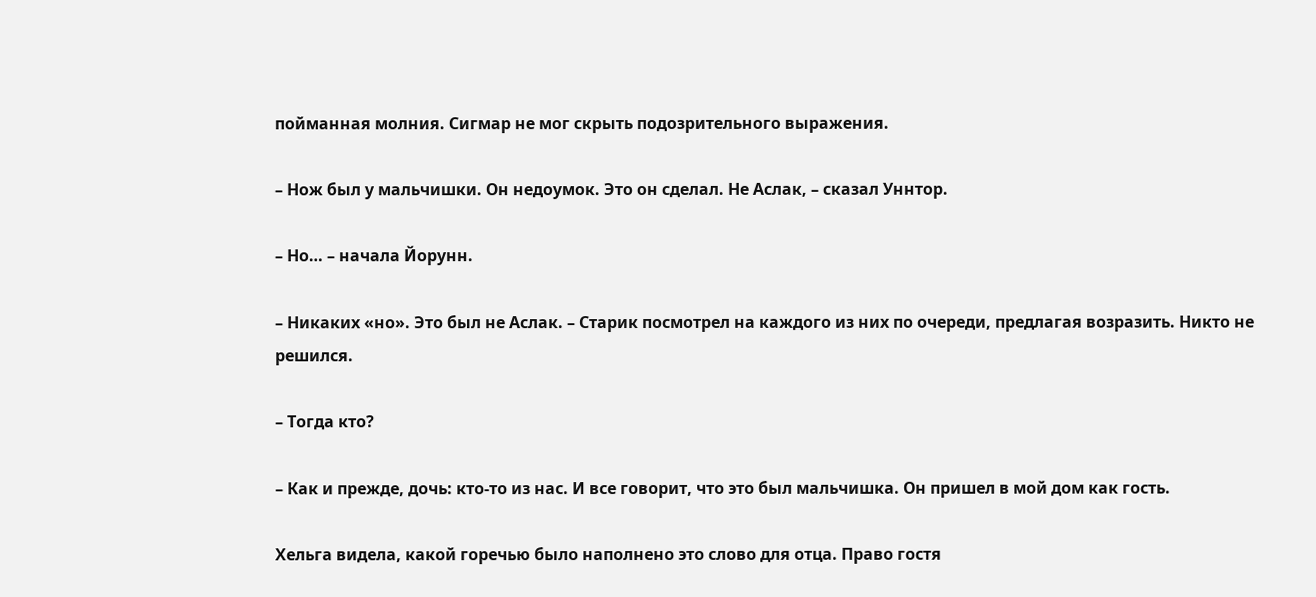пойманная молния. Сигмар не мог скрыть подозрительного выражения.

– Нож был у мальчишки. Он недоумок. Это он сделал. Не Аслак, – сказал Уннтор.

– Но… – начала Йорунн.

– Никаких «но». Это был не Аслак. – Старик посмотрел на каждого из них по очереди, предлагая возразить. Никто не решился.

– Тогда кто?

– Как и прежде, дочь: кто-то из нас. И все говорит, что это был мальчишка. Он пришел в мой дом как гость.

Хельга видела, какой горечью было наполнено это слово для отца. Право гостя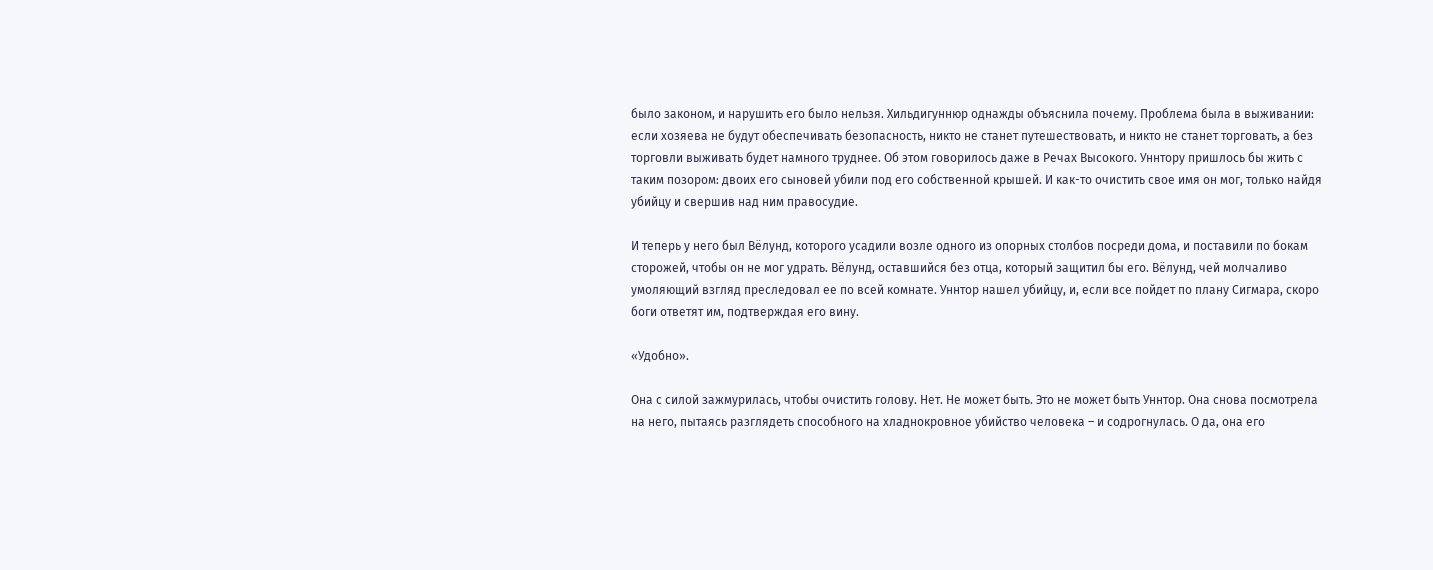было законом, и нарушить его было нельзя. Хильдигуннюр однажды объяснила почему. Проблема была в выживании: если хозяева не будут обеспечивать безопасность, никто не станет путешествовать, и никто не станет торговать, а без торговли выживать будет намного труднее. Об этом говорилось даже в Речах Высокого. Уннтору пришлось бы жить с таким позором: двоих его сыновей убили под его собственной крышей. И как-то очистить свое имя он мог, только найдя убийцу и свершив над ним правосудие.

И теперь у него был Вёлунд, которого усадили возле одного из опорных столбов посреди дома, и поставили по бокам сторожей, чтобы он не мог удрать. Вёлунд, оставшийся без отца, который защитил бы его. Вёлунд, чей молчаливо умоляющий взгляд преследовал ее по всей комнате. Уннтор нашел убийцу, и, если все пойдет по плану Сигмара, скоро боги ответят им, подтверждая его вину.

«Удобно».

Она с силой зажмурилась, чтобы очистить голову. Нет. Не может быть. Это не может быть Уннтор. Она снова посмотрела на него, пытаясь разглядеть способного на хладнокровное убийство человека – и содрогнулась. О да, она его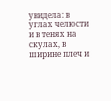увидела: в углах челюсти и в тенях на скулах, в ширине плеч и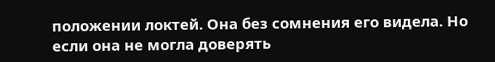положении локтей. Она без сомнения его видела. Но если она не могла доверять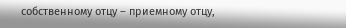собственному отцу – приемному отцу,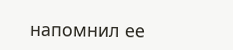напомнил ее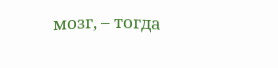мозг, – тогда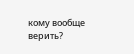кому вообще верить?